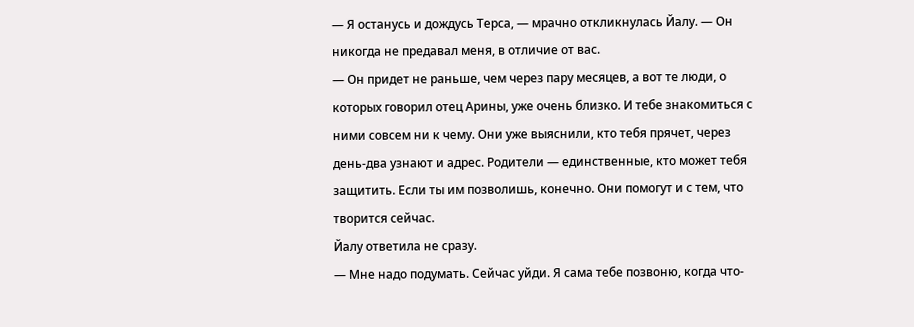— Я останусь и дождусь Терса, — мрачно откликнулась Йалу. — Он никогда не предавал меня, в отличие от вас.
— Он придет не раньше, чем через пару месяцев, а вот те люди, о которых говорил отец Арины, уже очень близко. И тебе знакомиться с ними совсем ни к чему. Они уже выяснили, кто тебя прячет, через день-два узнают и адрес. Родители — единственные, кто может тебя защитить. Если ты им позволишь, конечно. Они помогут и с тем, что творится сейчас.
Йалу ответила не сразу.
— Мне надо подумать. Сейчас уйди. Я сама тебе позвоню, когда что-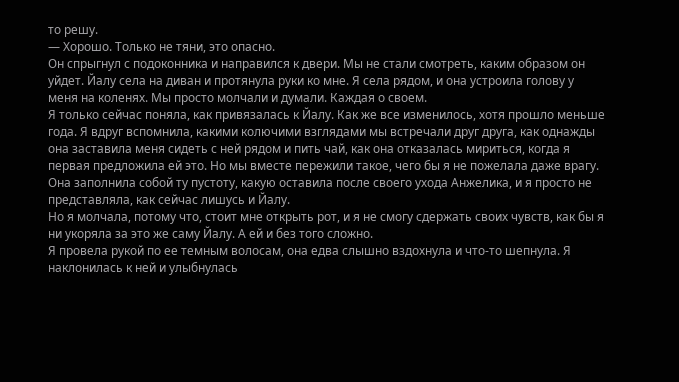то решу.
— Хорошо. Только не тяни, это опасно.
Он спрыгнул с подоконника и направился к двери. Мы не стали смотреть, каким образом он уйдет. Йалу села на диван и протянула руки ко мне. Я села рядом, и она устроила голову у меня на коленях. Мы просто молчали и думали. Каждая о своем.
Я только сейчас поняла, как привязалась к Йалу. Как же все изменилось, хотя прошло меньше года. Я вдруг вспомнила, какими колючими взглядами мы встречали друг друга, как однажды она заставила меня сидеть с ней рядом и пить чай, как она отказалась мириться, когда я первая предложила ей это. Но мы вместе пережили такое, чего бы я не пожелала даже врагу. Она заполнила собой ту пустоту, какую оставила после своего ухода Анжелика, и я просто не представляла, как сейчас лишусь и Йалу.
Но я молчала, потому что, стоит мне открыть рот, и я не смогу сдержать своих чувств, как бы я ни укоряла за это же саму Йалу. А ей и без того сложно.
Я провела рукой по ее темным волосам, она едва слышно вздохнула и что-то шепнула. Я наклонилась к ней и улыбнулась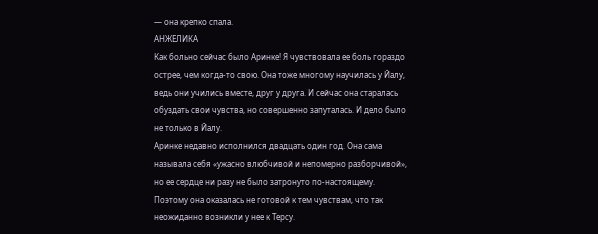— она крепко спала.
АНЖЕЛИКА
Как больно сейчас было Аринке! Я чувствовала ее боль гораздо острее, чем когда-то свою. Она тоже многому научилась у Йалу, ведь они учились вместе, друг у друга. И сейчас она старалась обуздать свои чувства, но совершенно запуталась. И дело было не только в Йалу.
Аринке недавно исполнился двадцать один год. Она сама называла себя «ужасно влюбчивой и непомерно разборчивой», но ее сердце ни разу не было затронуто по-настоящему. Поэтому она оказалась не готовой к тем чувствам, что так неожиданно возникли у нее к Терсу.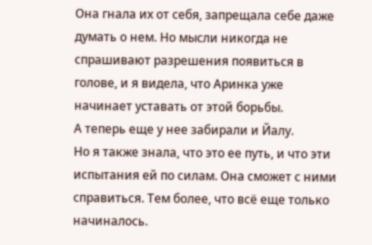Она гнала их от себя, запрещала себе даже думать о нем. Но мысли никогда не спрашивают разрешения появиться в голове, и я видела, что Аринка уже начинает уставать от этой борьбы.
А теперь еще у нее забирали и Йалу.
Но я также знала, что это ее путь, и что эти испытания ей по силам. Она сможет с ними справиться. Тем более, что всё еще только начиналось.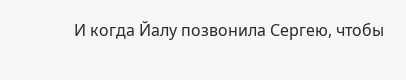И когда Йалу позвонила Сергею, чтобы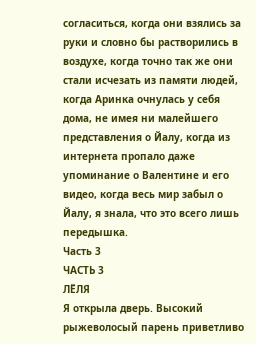согласиться, когда они взялись за руки и словно бы растворились в воздухе, когда точно так же они стали исчезать из памяти людей, когда Аринка очнулась у себя дома, не имея ни малейшего представления о Йалу, когда из интернета пропало даже упоминание о Валентине и его видео, когда весь мир забыл о Йалу, я знала, что это всего лишь передышка.
Часть 3
ЧАСТЬ 3
ЛЁЛЯ
Я открыла дверь. Высокий рыжеволосый парень приветливо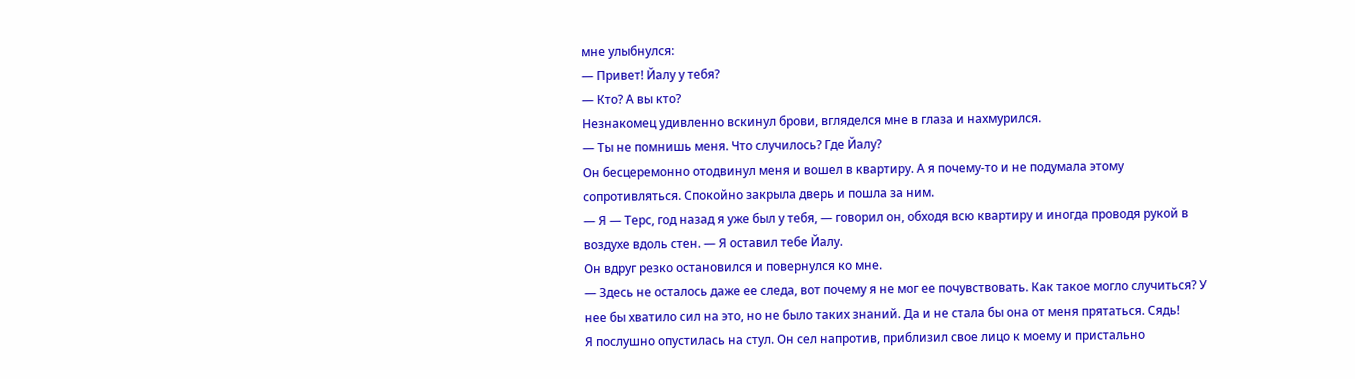мне улыбнулся:
— Привет! Йалу у тебя?
— Кто? А вы кто?
Незнакомец удивленно вскинул брови, вгляделся мне в глаза и нахмурился.
— Ты не помнишь меня. Что случилось? Где Йалу?
Он бесцеремонно отодвинул меня и вошел в квартиру. А я почему-то и не подумала этому сопротивляться. Спокойно закрыла дверь и пошла за ним.
— Я — Терс, год назад я уже был у тебя, — говорил он, обходя всю квартиру и иногда проводя рукой в воздухе вдоль стен. — Я оставил тебе Йалу.
Он вдруг резко остановился и повернулся ко мне.
— Здесь не осталось даже ее следа, вот почему я не мог ее почувствовать. Как такое могло случиться? У нее бы хватило сил на это, но не было таких знаний. Да и не стала бы она от меня прятаться. Сядь!
Я послушно опустилась на стул. Он сел напротив, приблизил свое лицо к моему и пристально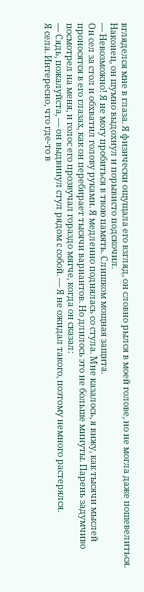вгляделся мне в глаза. Я физически ощущала его взгляд, он словно рылся в моей голове, но не могла даже пошевелиться. Наконец, он шумно выдохнул и порывисто подскочил.
— Невозможно! Я не могу пробиться в твою память. Слишком мощная защита.
Он сел за стол и обхватил голову руками. Я медленно поднялась со стула. Мне казалось, я вижу, как тысячи мыслей проносятся в его глазах, как он перебирает тысячи вариантов. Но длилось это не больше минуты. Парень задумчиво посмотрел на меня, и голос его прозвучал гораздо мягче, когда он сказал:
— Сядь, пожалуйста, — он выдвинул стул рядом с собой. — Я не ожидал такого, поэтому немного растерялся.
Я села. Интересно, что где-то в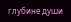глубине души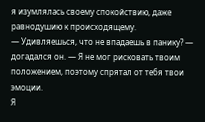я изумлялась своему спокойствию, даже равнодушию к происходящему.
— Удивляешься, что не впадаешь в панику? — догадался он. — Я не мог рисковать твоим положением, поэтому спрятал от тебя твои эмоции.
Я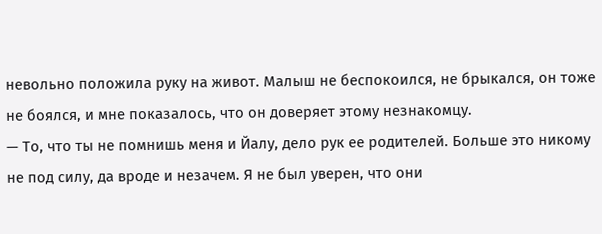невольно положила руку на живот. Малыш не беспокоился, не брыкался, он тоже не боялся, и мне показалось, что он доверяет этому незнакомцу.
— То, что ты не помнишь меня и Йалу, дело рук ее родителей. Больше это никому не под силу, да вроде и незачем. Я не был уверен, что они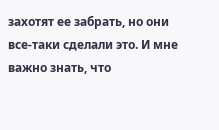захотят ее забрать, но они все-таки сделали это. И мне важно знать, что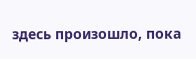здесь произошло, пока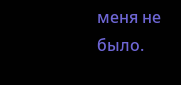меня не было.